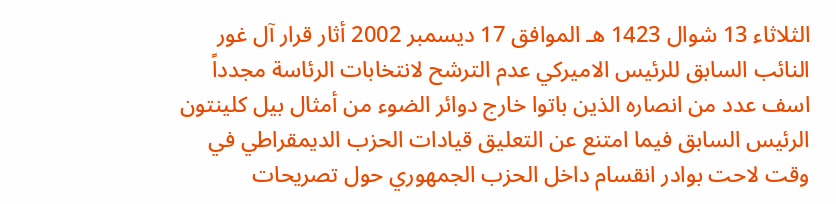الثلاثاء 13 شوال 1423 هـ الموافق 17 ديسمبر 2002 أثار قرار آل غور النائب السابق للرئيس الاميركي عدم الترشح لانتخابات الرئاسة مجدداً اسف عدد من انصاره الذين باتوا خارج دوائر الضوء من أمثال بيل كلينتون الرئيس السابق فيما امتنع عن التعليق قيادات الحزب الديمقراطي في وقت لاحت بوادر انقسام داخل الحزب الجمهوري حول تصريحات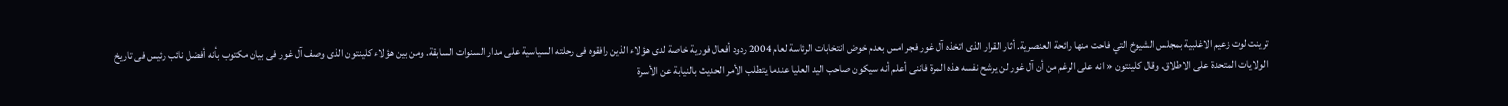ترينت لوت زعيم الاغلبية بمجلس الشيوخ التي فاحت منها رائحة العنصرية. أثار القرار الذى اتخذه آل غور فجر امس بعدم خوض انتخابات الرئاسة لعام 2004 ردود أفعال فورية خاصة لدى هؤلاء الذين رافقوه فى رحلته السياسية على مدار السنوات السابقة. ومن بين هؤلاء كلينتون الذى وصف آل غور فى بيان مكتوب بأنه أفضل نائب رئيس فى تاريخ الولايات المتحدة على الاطلاق. وقال كلينتون « انه على الرغم من أن آل غور لن يرشح نفسه هذه المرة فاننى أعلم أنه سيكون صاحب اليد العليا عندما يتطلب الأمر الحديث بالنيابة عن الأسرة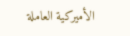الأميركية العاملة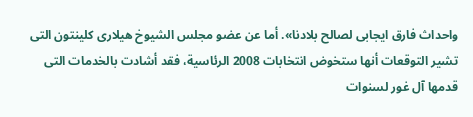واحداث فارق ايجابى لصالح بلادنا». أما عن عضو مجلس الشيوخ هيلارى كلينتون التى تشير التوقعات أنها ستخوض انتخابات 2008 الرئاسية، فقد أشادت بالخدمات التى قدمها آل غور لسنوات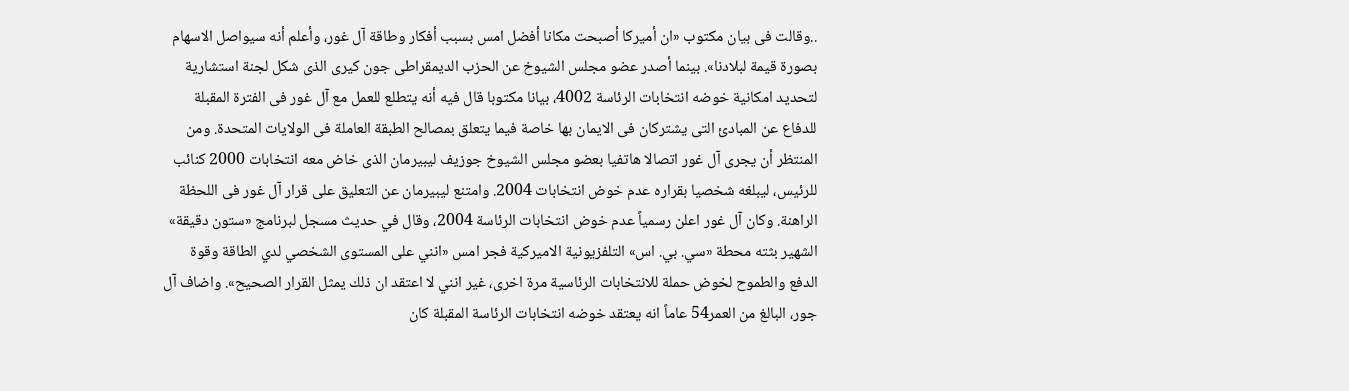..وقالت فى بيان مكتوب «ان أميركا أصبحت مكانا أفضل امس بسبب أفكار وطاقة آل غور، وأعلم أنه سيواصل الاسهام بصورة قيمة لبلادنا». بينما أصدر عضو مجلس الشيوخ عن الحزب الديمقراطى جون كيرى الذى شكل لجنة استشارية لتحديد امكانية خوضه انتخابات الرئاسة 4002، بيانا مكتوبا قال فيه أنه يتطلع للعمل مع آل غور فى الفترة المقبلة للدفاع عن المبادئ التى يشتركان فى الايمان بها خاصة فيما يتعلق بمصالح الطبقة العاملة فى الولايات المتحدة. ومن المنتظر أن يجرى آل غور اتصالا هاتفيا بعضو مجلس الشيوخ جوزيف ليبيرمان الذى خاض معه انتخابات 2000 كنائب للرئيس، ليبلغه شخصيا بقراره عدم خوض انتخابات 2004. وامتنع ليبيرمان عن التعليق على قرار آل غور فى اللحظة الراهنة. وكان آل غور اعلن رسمياً عدم خوض انتخابات الرئاسة 2004، وقال في حديث مسجل لبرنامج «ستون دقيقة» الشهير بثته محطة «سي. بي. اس» التلفزيونية الاميركية فجر امس «انني على المستوى الشخصي لدي الطاقة وقوة الدفع والطموح لخوض حملة للانتخابات الرئاسية مرة اخرى، غير انني لا اعتقد ان ذلك يمثل القرار الصحيح». واضاف آل جور، البالغ من العمر54 عاماً انه يعتقد خوضه انتخابات الرئاسة المقبلة كان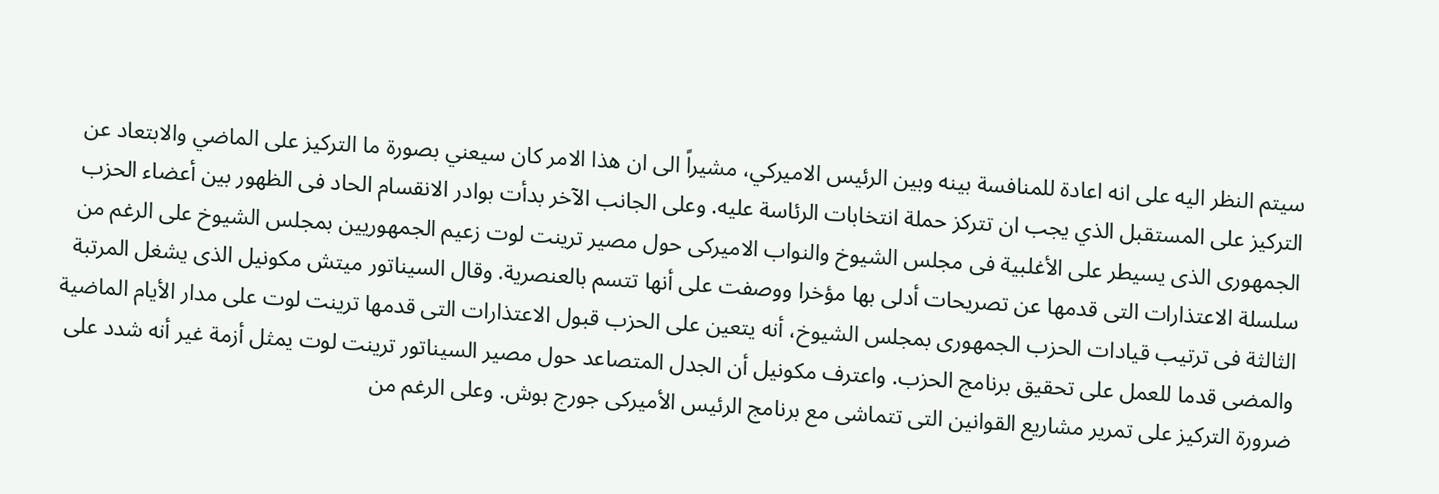سيتم النظر اليه على انه اعادة للمنافسة بينه وبين الرئيس الاميركي، مشيراً الى ان هذا الامر كان سيعني بصورة ما التركيز على الماضي والابتعاد عن التركيز على المستقبل الذي يجب ان تتركز حملة انتخابات الرئاسة عليه. وعلى الجانب الآخر بدأت بوادر الانقسام الحاد فى الظهور بين أعضاء الحزب الجمهورى الذى يسيطر على الأغلبية فى مجلس الشيوخ والنواب الاميركى حول مصير ترينت لوت زعيم الجمهوريين بمجلس الشيوخ على الرغم من سلسلة الاعتذارات التى قدمها عن تصريحات أدلى بها مؤخرا ووصفت على أنها تتسم بالعنصرية. وقال السيناتور ميتش مكونيل الذى يشغل المرتبة الثالثة فى ترتيب قيادات الحزب الجمهورى بمجلس الشيوخ، أنه يتعين على الحزب قبول الاعتذارات التى قدمها ترينت لوت على مدار الأيام الماضية والمضى قدما للعمل على تحقيق برنامج الحزب. واعترف مكونيل أن الجدل المتصاعد حول مصير السيناتور ترينت لوت يمثل أزمة غير أنه شدد على ضرورة التركيز على تمرير مشاريع القوانين التى تتماشى مع برنامج الرئيس الأميركى جورج بوش. وعلى الرغم من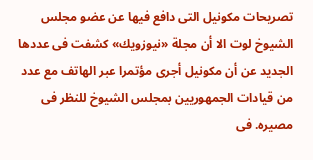تصريحات مكونيل التى دافع فيها عن عضو مجلس الشيوخ لوت الا أن مجلة «نيوزويك» كشفت فى عددها الجديد عن أن مكونيل أجرى مؤتمرا عبر الهاتف مع عدد من قيادات الجمهوريين بمجلس الشيوخ للنظر فى مصيره. فى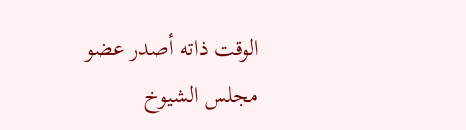الوقت ذاته أصدر عضو مجلس الشيوخ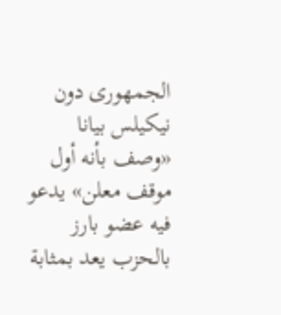الجمهورى دون نيكيلس بيانا «وصف بأنه أول موقف معلن» يدعو فيه عضو بارز بالحزب يعد بمثابة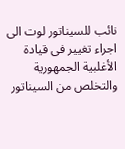نائب للسيناتور لوت الى اجراء تغيير فى قيادة الأغلبية الجمهورية والتخلص من السيناتور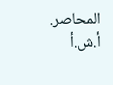المحاصر. أ.ش.أ